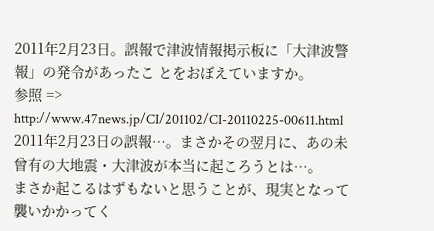2011年2月23日。誤報で津波情報掲示板に「大津波警報」の発令があったこ とをおぼえていますか。
参照 => http://www.47news.jp/CI/201102/CI-20110225-00611.html
2011年2月23日の誤報…。まさかその翌月に、あの未曾有の大地震・大津波が本当に起ころうとは…。
まさか起こるはずもないと思うことが、現実となって襲いかかってく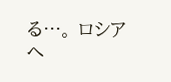る…。 ロシアへ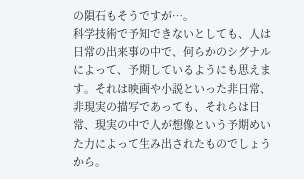の隕石もそうですが…。
科学技術で予知できないとしても、人は日常の出来事の中で、何らかのシグナルによって、予期しているようにも思えます。それは映画や小説といった非日常、非現実の描写であっても、それらは日常、現実の中で人が想像という予期めいた力によって生み出されたものでしょうから。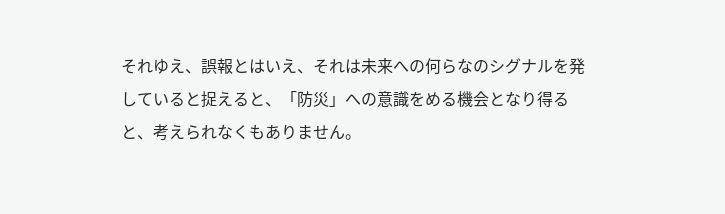それゆえ、誤報とはいえ、それは未来への何らなのシグナルを発していると捉えると、「防災」への意識をめる機会となり得ると、考えられなくもありません。